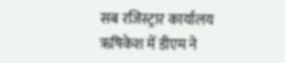सब रजिस्ट्रार कार्यालय ऋषिकेश में डीएम ने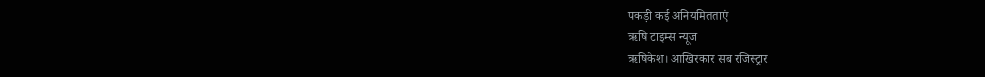पकड़ी कई अनियमितताएं
ऋषि टाइम्स न्यूज
ऋषिकेश। आखिरकार सब रजिस्ट्रार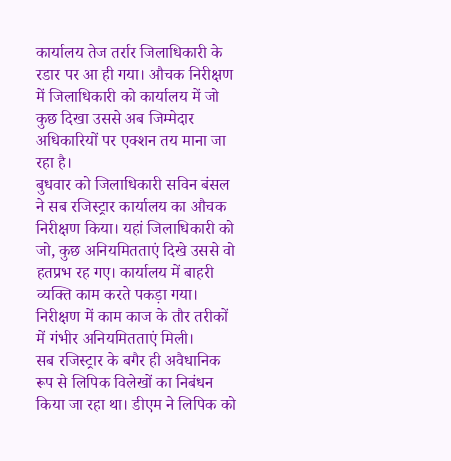कार्यालय तेज तर्रार जिलाधिकारी के रडार पर आ ही गया। औचक निरीक्षण में जिलाधिकारी को कार्यालय में जो कुछ दिखा उससे अब जिम्मेदार अधिकारियों पर एक्शन तय माना जा रहा है।
बुधवार को जिलाधिकारी सविन बंसल ने सब रजिस्ट्रार कार्यालय का औचक निरीक्षण किया। यहां जिलाधिकारी को जो, कुछ अनियमितताएं दिखे उससे वो हतप्रभ रह गए। कार्यालय में बाहरी व्यक्ति काम करते पकड़ा गया। निरीक्षण में काम काज के तौर तरीकों में गंभीर अनियमितताएं मिली।
सब रजिस्ट्रार के बगैर ही अवैधानिक रूप से लिपिक विलेखों का निबंधन किया जा रहा था। डीएम ने लिपिक को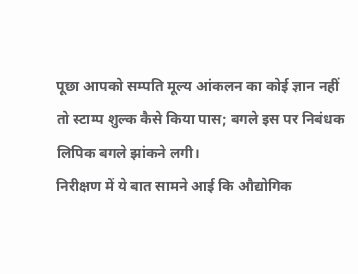पूछा आपको सम्पति मूल्य आंकलन का कोई ज्ञान नहीं तो स्टाम्प शुल्क कैसे किया पास; बगले इस पर निबंधक लिपिक बगले झांकने लगी।
निरीक्षण में ये बात सामने आई कि औद्योगिक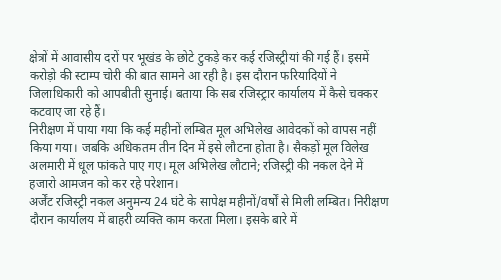क्षेत्रों में आवासीय दरों पर भूखंड के छोटे टुकड़े कर कई रजिस्ट्रीयां की गई हैं। इसमें करोड़ो की स्टाम्प चोरी की बात सामने आ रही है। इस दौरान फरियादियों ने जिलाधिकारी को आपबीती सुनाई। बताया कि सब रजिस्ट्रार कार्यालय में कैसे चक्कर कटवाए जा रहे हैं।
निरीक्षण में पाया गया कि कई महीनों लम्बित मूल अभिलेख आवेदकों को वापस नहीं किया गया। जबकि अधिकतम तीन दिन में इसे लौटना होता है। सैकड़ों मूल विलेख अलमारी में धूल फांकते पाए गए। मूल अभिलेख लौटाने; रजिस्ट्री की नकल देने में हजारो आमजन को कर रहे परेशान।
अर्जेंट रजिस्ट्री नकल अनुमन्य 24 घंटे के सापेक्ष महीनों/वर्षों से मिली लम्बित। निरीक्षण दौरान कार्यालय में बाहरी व्यक्ति काम करता मिला। इसके बारे में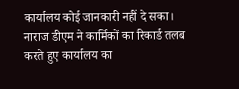कार्यालय कोई जानकारी नहीं दे सका। नाराज डीएम ने कार्मिकों का रिकार्ड तलब करते हुए कार्यालय का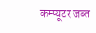कम्प्यूटर जब्त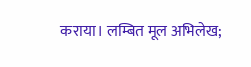कराया। लम्बित मूल अभिलेख;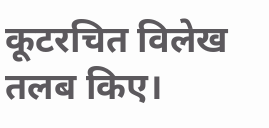कूटरचित विलेख तलब किए।